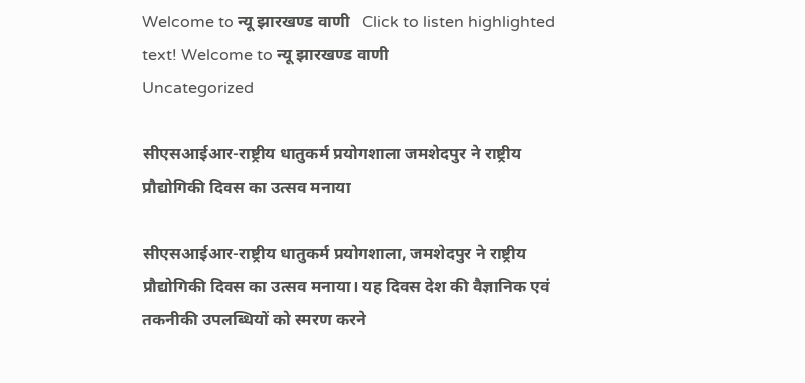Welcome to न्यू झारखण्ड वाणी   Click to listen highlighted text! Welcome to न्यू झारखण्ड वाणी
Uncategorized

सीएसआईआर-राष्ट्रीय धातुकर्म प्रयोगशाला जमशेदपुर ने राष्ट्रीय प्रौद्योगिकी दिवस का उत्सव मनाया

सीएसआईआर-राष्ट्रीय धातुकर्म प्रयोगशाला, जमशेदपुर ने राष्ट्रीय प्रौद्योगिकी दिवस का उत्सव मनाया। यह दिवस देश की वैज्ञानिक एवं तकनीकी उपलब्धियों को स्मरण करने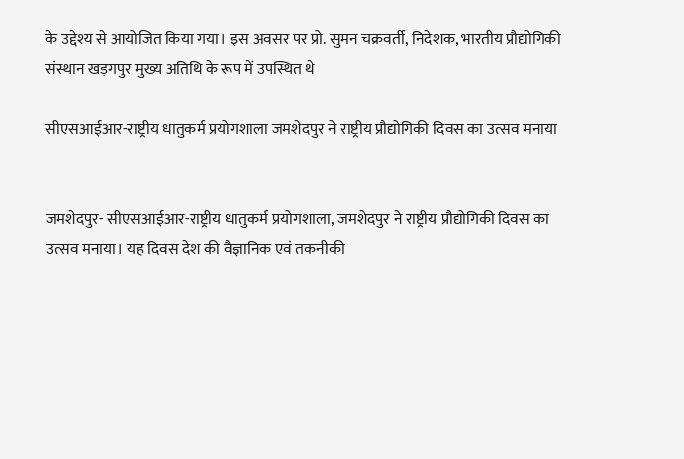के उद्देश्य से आयोजित किया गया। इस अवसर पर प्रो. सुमन चक्रवर्ती, निदेशक, भारतीय प्रौद्योगिकी संस्थान खड़गपुर मुख्य अतिथि के रूप में उपस्थित थे

सीएसआईआर-राष्ट्रीय धातुकर्म प्रयोगशाला जमशेदपुर ने राष्ट्रीय प्रौद्योगिकी दिवस का उत्सव मनाया


जमशेदपुर- सीएसआईआर-राष्ट्रीय धातुकर्म प्रयोगशाला, जमशेदपुर ने राष्ट्रीय प्रौद्योगिकी दिवस का उत्सव मनाया। यह दिवस देश की वैज्ञानिक एवं तकनीकी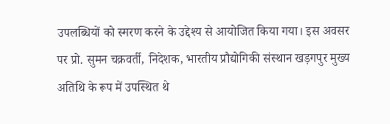उपलब्धियों को स्मरण करने के उद्देश्य से आयोजित किया गया। इस अवसर पर प्रो. सुमन चक्रवर्ती, निदेशक, भारतीय प्रौद्योगिकी संस्थान खड़गपुर मुख्य अतिथि के रूप में उपस्थित थे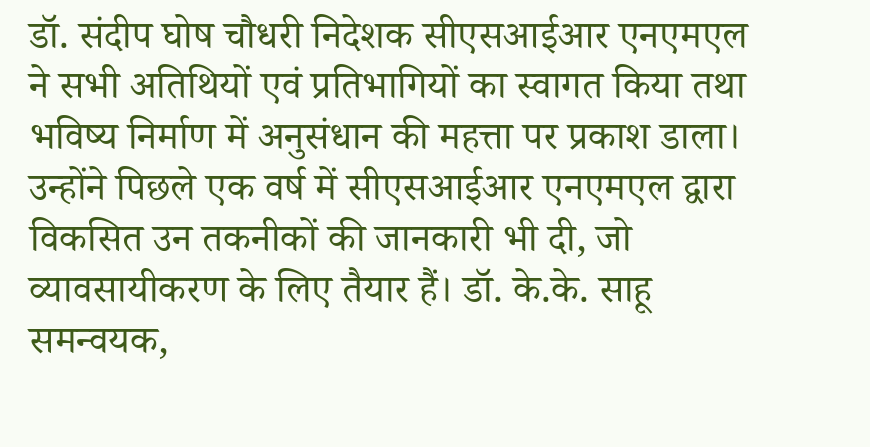डॉ. संदीप घोष चौधरी निदेशक सीएसआईआर एनएमएल ने सभी अतिथियों एवं प्रतिभागियों का स्वागत किया तथा भविष्य निर्माण में अनुसंधान की महत्ता पर प्रकाश डाला। उन्होंने पिछले एक वर्ष में सीएसआईआर एनएमएल द्वारा विकसित उन तकनीकों की जानकारी भी दी, जो व्यावसायीकरण के लिए तैयार हैं। डॉ. के.के. साहू समन्वयक,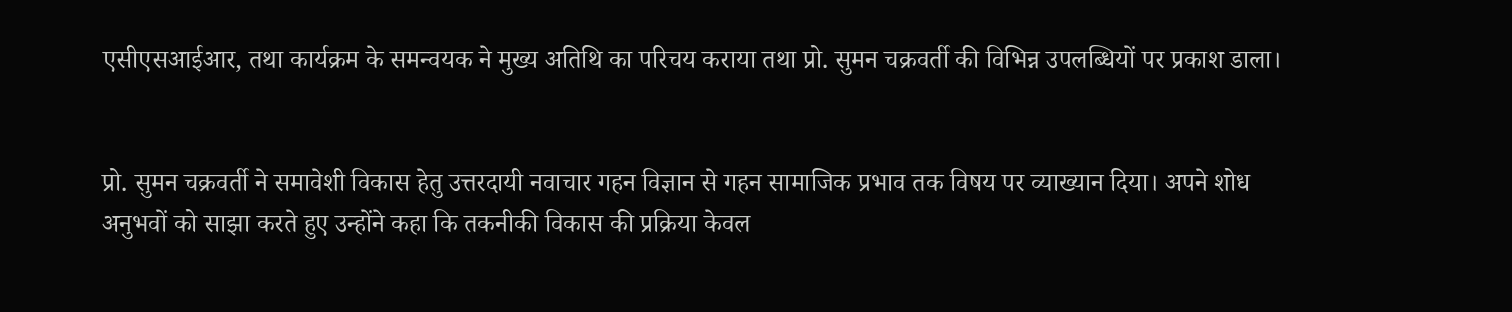एसीएसआईआर, तथा कार्यक्रम के समन्वयक ने मुख्य अतिथि का परिचय कराया तथा प्रो. सुमन चक्रवर्ती की विभिन्न उपलब्धियों पर प्रकाश डाला।


प्रो. सुमन चक्रवर्ती ने समावेशी विकास हेतु उत्तरदायी नवाचार गहन विज्ञान से गहन सामाजिक प्रभाव तक विषय पर व्याख्यान दिया। अपने शोध अनुभवों को साझा करते हुए उन्होंने कहा कि तकनीकी विकास की प्रक्रिया केवल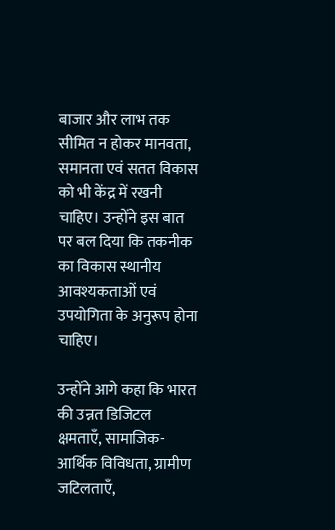बाजार और लाभ तक सीमित न होकर मानवता, समानता एवं सतत विकास को भी केंद्र में रखनी चाहिए। उन्होंने इस बात पर बल दिया कि तकनीक का विकास स्थानीय आवश्यकताओं एवं उपयोगिता के अनुरूप होना चाहिए।

उन्होंने आगे कहा कि भारत की उन्नत डिजिटल क्षमताएँ, सामाजिक-आर्थिक विविधता, ग्रामीण जटिलताएँ,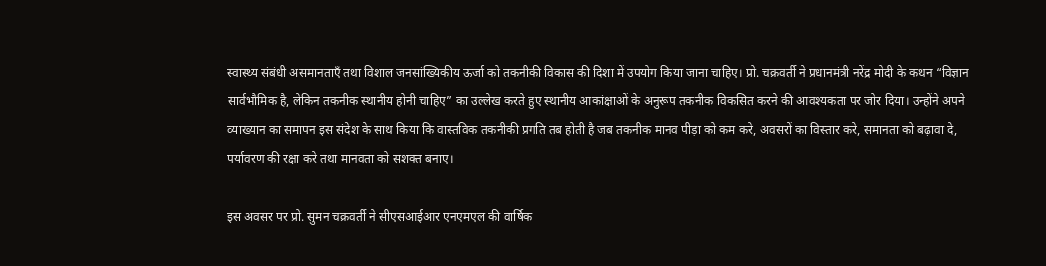स्वास्थ्य संबंधी असमानताएँ तथा विशाल जनसांख्यिकीय ऊर्जा को तकनीकी विकास की दिशा में उपयोग किया जाना चाहिए। प्रो. चक्रवर्ती ने प्रधानमंत्री नरेंद्र मोदी के कथन “विज्ञान सार्वभौमिक है, लेकिन तकनीक स्थानीय होनी चाहिए” का उल्लेख करते हुए स्थानीय आकांक्षाओं के अनुरूप तकनीक विकसित करने की आवश्यकता पर जोर दिया। उन्होंने अपने व्याख्यान का समापन इस संदेश के साथ किया कि वास्तविक तकनीकी प्रगति तब होती है जब तकनीक मानव पीड़ा को कम करे, अवसरों का विस्तार करे, समानता को बढ़ावा दे, पर्यावरण की रक्षा करे तथा मानवता को सशक्त बनाए।

इस अवसर पर प्रो. सुमन चक्रवर्ती ने सीएसआईआर एनएमएल की वार्षिक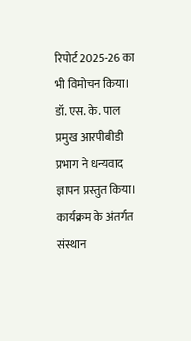रिपोर्ट 2025-26 का भी विमोचन किया। डॉ. एस. के. पाल प्रमुख आरपीबीडी प्रभाग ने धन्यवाद ज्ञापन प्रस्तुत किया।
कार्यक्रम के अंतर्गत संस्थान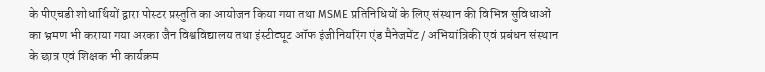के पीएचडी शोधार्थियों द्वारा पोस्टर प्रस्तुति का आयोजन किया गया तथा MSME प्रतिनिधियों के लिए संस्थान की विभिन्न सुविधाओं का भ्रमण भी कराया गया अरका जैन विश्वविद्यालय तथा इंस्टीट्यूट ऑफ इंजीनियरिंग एंड मैनेजमेंट / अभियांत्रिकी एवं प्रबंधन संस्थान के छात्र एवं शिक्षक भी कार्यक्रम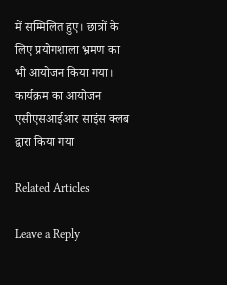में सम्मिलित हुए। छात्रों के लिए प्रयोगशाला भ्रमण का भी आयोजन किया गया। कार्यक्रम का आयोजन एसीएसआईआर साइंस क्लब द्वारा किया गया

Related Articles

Leave a Reply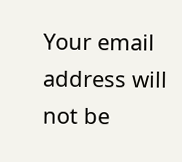Your email address will not be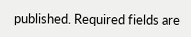published. Required fields are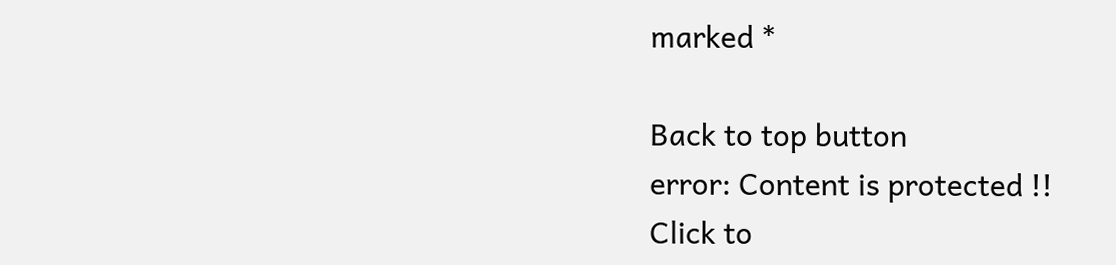marked *

Back to top button
error: Content is protected !!
Click to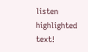listen highlighted text!